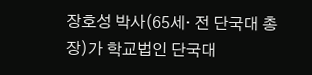장호성 박사(65세· 전 단국대 총장)가 학교법인 단국대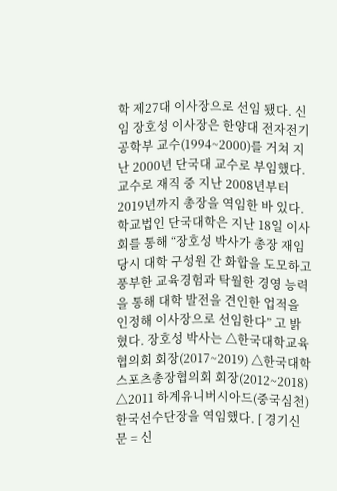학 제27대 이사장으로 선임 됐다. 신임 장호성 이사장은 한양대 전자전기공학부 교수(1994~2000)를 거쳐 지난 2000년 단국대 교수로 부임했다. 교수로 재직 중 지난 2008년부터 2019년까지 총장을 역임한 바 있다. 학교법인 단국대학은 지난 18일 이사회를 통해 “장호성 박사가 총장 재임 당시 대학 구성원 간 화합을 도모하고 풍부한 교육경험과 탁월한 경영 능력을 통해 대학 발전을 견인한 업적을 인정해 이사장으로 선임한다” 고 밝혔다. 장호성 박사는 △한국대학교육협의회 회장(2017~2019) △한국대학스포츠총장협의회 회장(2012~2018) △2011 하계유니버시아드(중국심천) 한국선수단장을 역임했다. [ 경기신문 = 신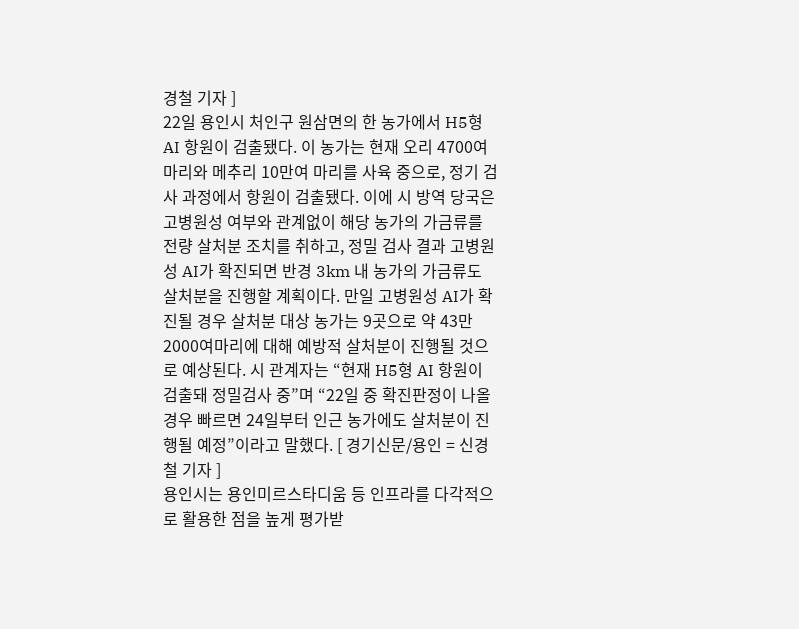경철 기자 ]
22일 용인시 처인구 원삼면의 한 농가에서 H5형 AI 항원이 검출됐다. 이 농가는 현재 오리 4700여 마리와 메추리 10만여 마리를 사육 중으로, 정기 검사 과정에서 항원이 검출됐다. 이에 시 방역 당국은 고병원성 여부와 관계없이 해당 농가의 가금류를 전량 살처분 조치를 취하고, 정밀 검사 결과 고병원성 AI가 확진되면 반경 3km 내 농가의 가금류도 살처분을 진행할 계획이다. 만일 고병원성 AI가 확진될 경우 살처분 대상 농가는 9곳으로 약 43만 2000여마리에 대해 예방적 살처분이 진행될 것으로 예상된다. 시 관계자는 “현재 H5형 AI 항원이 검출돼 정밀검사 중”며 “22일 중 확진판정이 나올 경우 빠르면 24일부터 인근 농가에도 살처분이 진행될 예정”이라고 말했다. [ 경기신문/용인 = 신경철 기자 ]
용인시는 용인미르스타디움 등 인프라를 다각적으로 활용한 점을 높게 평가받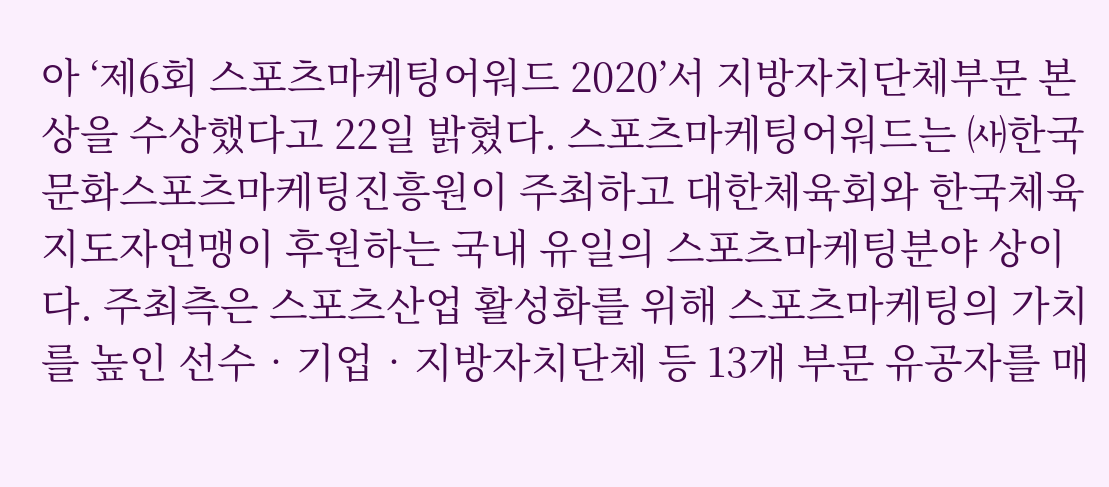아 ‘제6회 스포츠마케팅어워드 2020’서 지방자치단체부문 본상을 수상했다고 22일 밝혔다. 스포츠마케팅어워드는 ㈔한국문화스포츠마케팅진흥원이 주최하고 대한체육회와 한국체육지도자연맹이 후원하는 국내 유일의 스포츠마케팅분야 상이다. 주최측은 스포츠산업 활성화를 위해 스포츠마케팅의 가치를 높인 선수‧기업‧지방자치단체 등 13개 부문 유공자를 매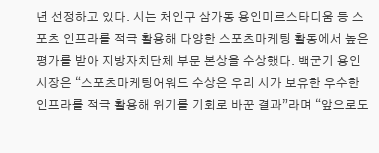년 선정하고 있다. 시는 처인구 삼가동 용인미르스타디움 등 스포츠 인프라를 적극 활용해 다양한 스포츠마케팅 활동에서 높은 평가를 받아 지방자치단체 부문 본상을 수상했다. 백군기 용인시장은 “스포츠마케팅어워드 수상은 우리 시가 보유한 우수한 인프라를 적극 활용해 위기를 기회로 바꾼 결과”라며 “앞으로도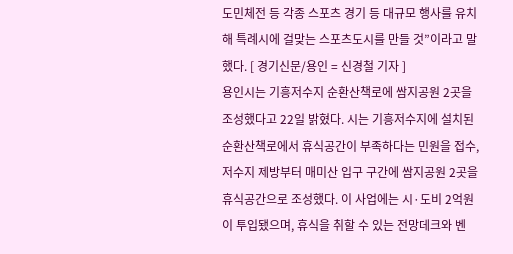도민체전 등 각종 스포츠 경기 등 대규모 행사를 유치해 특례시에 걸맞는 스포츠도시를 만들 것”이라고 말했다. [ 경기신문/용인 = 신경철 기자 ]
용인시는 기흥저수지 순환산책로에 쌈지공원 2곳을 조성했다고 22일 밝혔다. 시는 기흥저수지에 설치된 순환산책로에서 휴식공간이 부족하다는 민원을 접수, 저수지 제방부터 매미산 입구 구간에 쌈지공원 2곳을 휴식공간으로 조성했다. 이 사업에는 시·도비 2억원이 투입됐으며, 휴식을 취할 수 있는 전망데크와 벤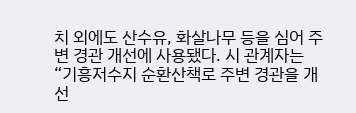치 외에도 산수유, 화살나무 등을 심어 주변 경관 개선에 사용됐다. 시 관계자는 “기흥저수지 순환산책로 주변 경관을 개선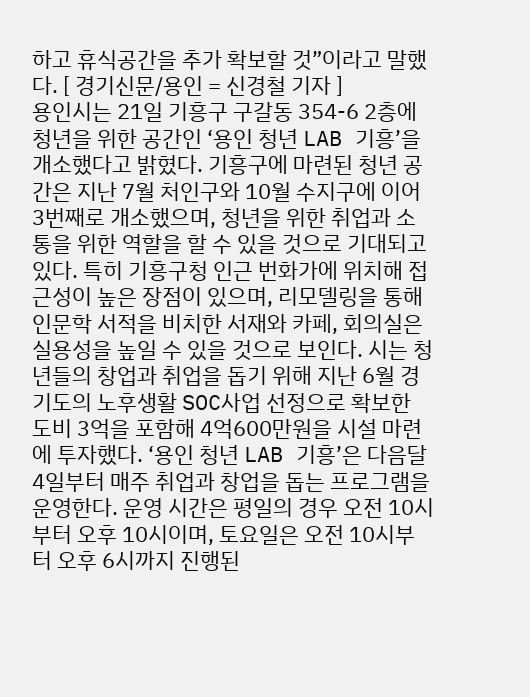하고 휴식공간을 추가 확보할 것”이라고 말했다. [ 경기신문/용인 = 신경철 기자 ]
용인시는 21일 기흥구 구갈동 354-6 2층에 청년을 위한 공간인 ‘용인 청년 LAB 기흥’을 개소했다고 밝혔다. 기흥구에 마련된 청년 공간은 지난 7월 처인구와 10월 수지구에 이어 3번째로 개소했으며, 청년을 위한 취업과 소통을 위한 역할을 할 수 있을 것으로 기대되고 있다. 특히 기흥구청 인근 번화가에 위치해 접근성이 높은 장점이 있으며, 리모델링을 통해 인문학 서적을 비치한 서재와 카페, 회의실은 실용성을 높일 수 있을 것으로 보인다. 시는 청년들의 창업과 취업을 돕기 위해 지난 6월 경기도의 노후생활 SOC사업 선정으로 확보한 도비 3억을 포함해 4억600만원을 시설 마련에 투자했다. ‘용인 청년 LAB 기흥’은 다음달 4일부터 매주 취업과 창업을 돕는 프로그램을 운영한다. 운영 시간은 평일의 경우 오전 10시부터 오후 10시이며, 토요일은 오전 10시부터 오후 6시까지 진행된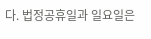다. 법정공휴일과 일요일은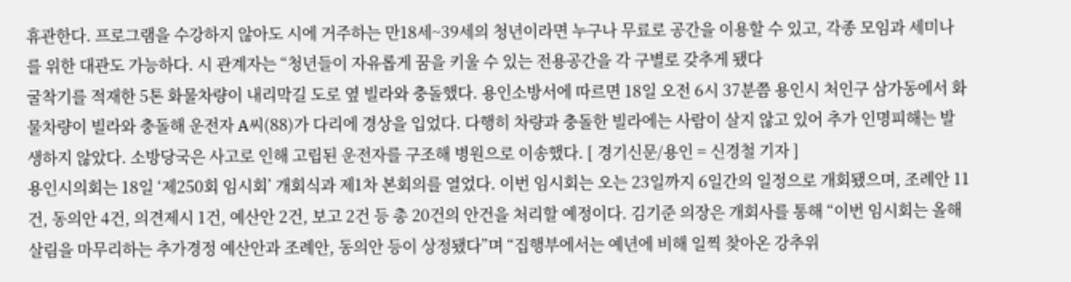휴관한다. 프로그램을 수강하지 않아도 시에 거주하는 만18세~39세의 청년이라면 누구나 무료로 공간을 이용할 수 있고, 각종 모임과 세미나를 위한 대관도 가능하다. 시 관계자는 “청년들이 자유롭게 꿈을 키울 수 있는 전용공간을 각 구별로 갖추게 됐다
굴착기를 적재한 5톤 화물차량이 내리막길 도로 옆 빌라와 충돌했다. 용인소방서에 따르면 18일 오전 6시 37분쯤 용인시 처인구 삼가동에서 화물차량이 빌라와 충돌해 운전자 A씨(88)가 다리에 경상을 입었다. 다행히 차량과 충돌한 빌라에는 사람이 살지 않고 있어 추가 인명피해는 발생하지 않았다. 소방당국은 사고로 인해 고립된 운전자를 구조해 병원으로 이송했다. [ 경기신문/용인 = 신경철 기자 ]
용인시의회는 18일 ‘제250회 임시회’ 개회식과 제1차 본회의를 열었다. 이번 임시회는 오는 23일까지 6일간의 일정으로 개회됐으며, 조례안 11건, 동의안 4건, 의견제시 1건, 예산안 2건, 보고 2건 등 총 20건의 안건을 처리할 예정이다. 김기준 의장은 개회사를 통해 “이번 임시회는 올해 살림을 마무리하는 추가경정 예산안과 조례안, 동의안 등이 상정됐다”며 “집행부에서는 예년에 비해 일찍 찾아온 강추위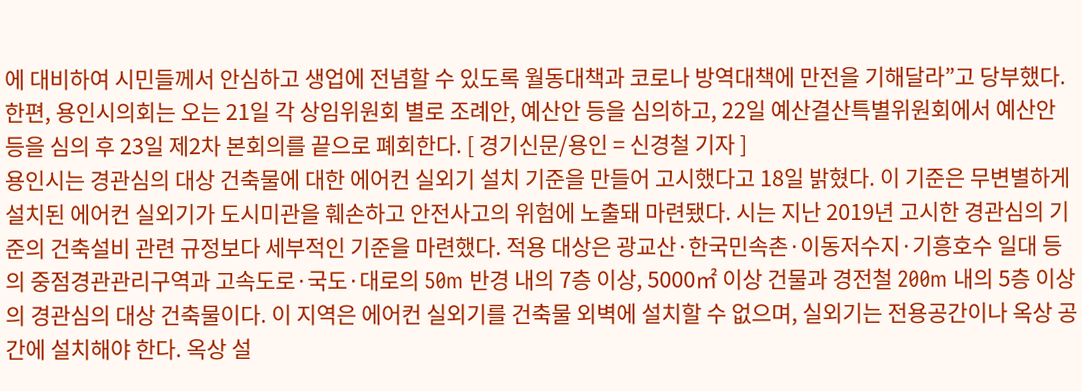에 대비하여 시민들께서 안심하고 생업에 전념할 수 있도록 월동대책과 코로나 방역대책에 만전을 기해달라”고 당부했다. 한편, 용인시의회는 오는 21일 각 상임위원회 별로 조례안, 예산안 등을 심의하고, 22일 예산결산특별위원회에서 예산안 등을 심의 후 23일 제2차 본회의를 끝으로 폐회한다. [ 경기신문/용인 = 신경철 기자 ]
용인시는 경관심의 대상 건축물에 대한 에어컨 실외기 설치 기준을 만들어 고시했다고 18일 밝혔다. 이 기준은 무변별하게 설치된 에어컨 실외기가 도시미관을 훼손하고 안전사고의 위험에 노출돼 마련됐다. 시는 지난 2019년 고시한 경관심의 기준의 건축설비 관련 규정보다 세부적인 기준을 마련했다. 적용 대상은 광교산·한국민속촌·이동저수지·기흥호수 일대 등의 중점경관관리구역과 고속도로·국도·대로의 50m 반경 내의 7층 이상, 5000㎡ 이상 건물과 경전철 200m 내의 5층 이상의 경관심의 대상 건축물이다. 이 지역은 에어컨 실외기를 건축물 외벽에 설치할 수 없으며, 실외기는 전용공간이나 옥상 공간에 설치해야 한다. 옥상 설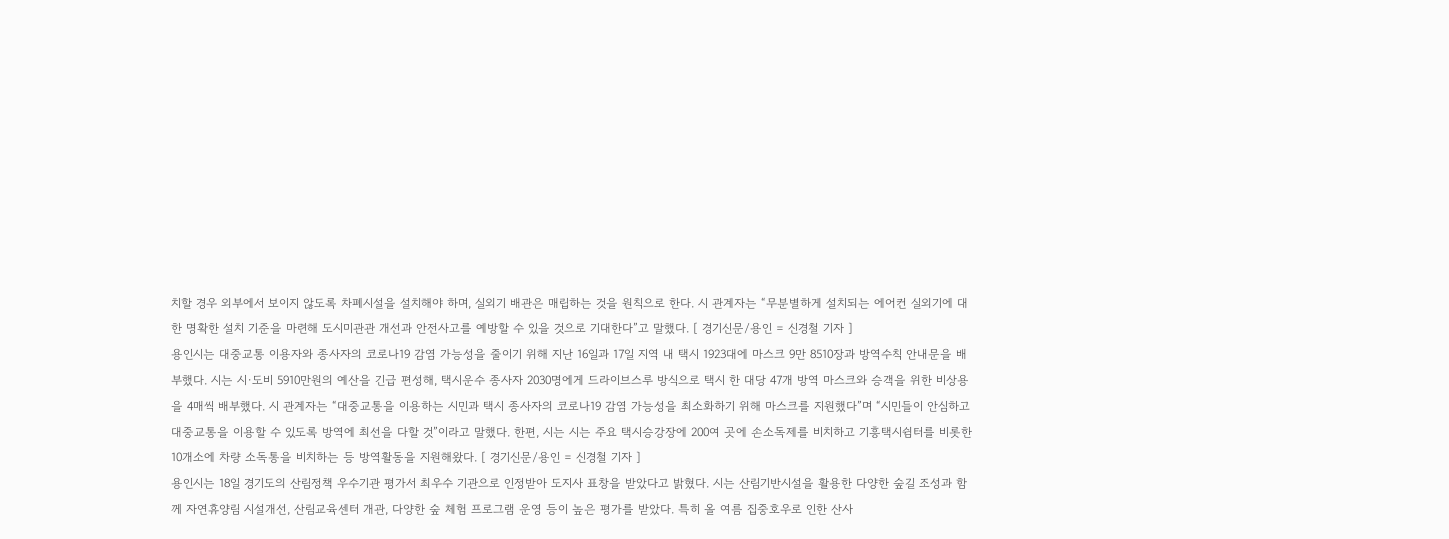치할 경우 외부에서 보이지 않도록 차폐시설을 설치해야 하며, 실외기 배관은 매립하는 것을 원칙으로 한다. 시 관계자는 “무분별하게 설치되는 에어컨 실외기에 대한 명확한 설치 기준을 마련해 도시미관관 개선과 안전사고를 예방할 수 있을 것으로 기대한다”고 말했다. [ 경기신문/용인 = 신경철 기자 ]
용인시는 대중교통 이용자와 종사자의 코로나19 감염 가능성을 줄이기 위해 지난 16일과 17일 지역 내 택시 1923대에 마스크 9만 8510장과 방역수칙 안내문을 배부했다. 시는 시·도비 5910만원의 예산을 긴급 편성해, 택시운수 종사자 2030명에게 드라이브스루 방식으로 택시 한 대당 47개 방역 마스크와 승객을 위한 비상용을 4매씩 배부했다. 시 관계자는 “대중교통을 이용하는 시민과 택시 종사자의 코로나19 감염 가능성을 최소화하기 위해 마스크를 지원했다”며 “시민들이 안심하고 대중교통을 이용할 수 있도록 방역에 최선을 다할 것”이라고 말했다. 한편, 시는 시는 주요 택시승강장에 200여 곳에 손소독제를 비치하고 기흥택시쉼터를 비롯한 10개소에 차량 소독통을 비치하는 등 방역활동을 지원해왔다. [ 경기신문/용인 = 신경철 기자 ]
용인시는 18일 경기도의 산림정책 우수기관 평가서 최우수 기관으로 인정받아 도지사 표창을 받았다고 밝혔다. 시는 산림기반시설을 활용한 다양한 숲길 조성과 함께 자연휴양림 시설개선, 산림교육센터 개관, 다양한 숲 체험 프로그램 운영 등이 높은 평가를 받았다. 특히 올 여름 집중호우로 인한 산사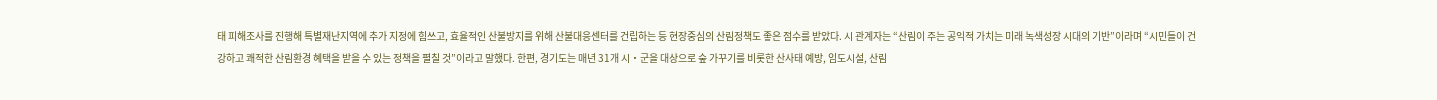태 피해조사를 진행해 특별재난지역에 추가 지정에 힘쓰고, 효율적인 산불방지를 위해 산불대응센터를 건립하는 등 현장중심의 산림정책도 좋은 점수를 받았다. 시 관계자는 “산림이 주는 공익적 가치는 미래 녹색성장 시대의 기반”이라며 “시민들이 건강하고 쾌적한 산림환경 혜택을 받을 수 있는 정책을 펼칠 것”이라고 말했다. 한편, 경기도는 매년 31개 시‧군을 대상으로 숲 가꾸기를 비롯한 산사태 예방, 임도시설, 산림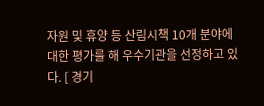자원 및 휴양 등 산림시책 10개 분야에 대한 평가를 해 우수기관을 선정하고 있다. [ 경기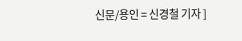신문/용인 = 신경철 기자 ]